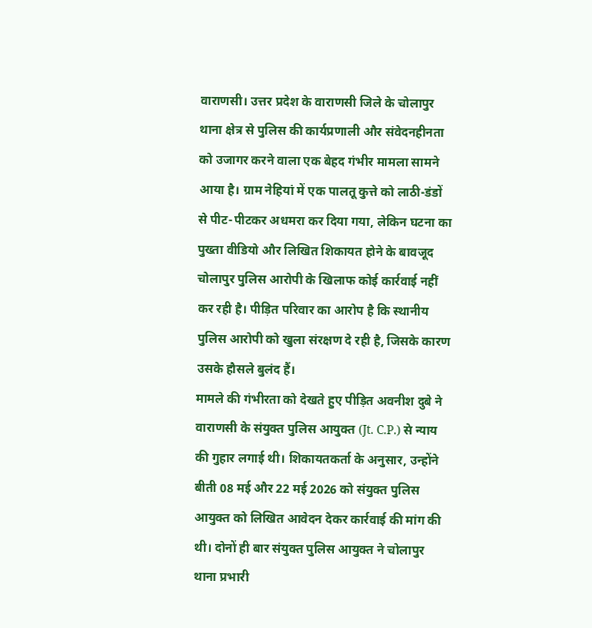वाराणसी। उत्तर प्रदेश के वाराणसी जिले के चोलापुर थाना क्षेत्र से पुलिस की कार्यप्रणाली और संवेदनहीनता को उजागर करने वाला एक बेहद गंभीर मामला सामने आया है। ग्राम नेहियां में एक पालतू कुत्ते को लाठी-डंडों से पीट-पीटकर अधमरा कर दिया गया, लेकिन घटना का पुख्ता वीडियो और लिखित शिकायत होने के बावजूद चोलापुर पुलिस आरोपी के खिलाफ कोई कार्रवाई नहीं कर रही है। पीड़ित परिवार का आरोप है कि स्थानीय पुलिस आरोपी को खुला संरक्षण दे रही है, जिसके कारण उसके हौसले बुलंद हैं।
मामले की गंभीरता को देखते हुए पीड़ित अवनीश दुबे ने वाराणसी के संयुक्त पुलिस आयुक्त (Jt. C.P.) से न्याय की गुहार लगाई थी। शिकायतकर्ता के अनुसार, उन्होंने बीती 08 मई और 22 मई 2026 को संयुक्त पुलिस आयुक्त को लिखित आवेदन देकर कार्रवाई की मांग की थी। दोनों ही बार संयुक्त पुलिस आयुक्त ने चोलापुर थाना प्रभारी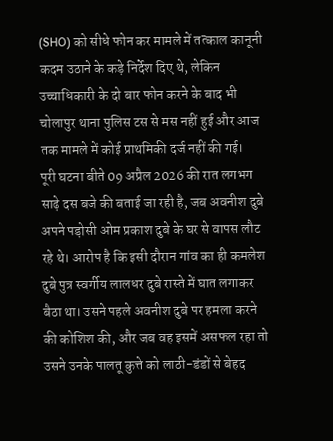(SHO) को सीधे फोन कर मामले में तत्काल कानूनी कदम उठाने के कड़े निर्देश दिए थे, लेकिन उच्चाधिकारी के दो बार फोन करने के बाद भी चोलापुर थाना पुलिस टस से मस नहीं हुई और आज तक मामले में कोई प्राथमिकी दर्ज नहीं की गई।
पूरी घटना बीते 09 अप्रैल 2026 की रात लगभग साढ़े दस बजे की बताई जा रही है, जब अवनीश दुबे अपने पड़ोसी ओम प्रकाश दुबे के घर से वापस लौट रहे थे। आरोप है कि इसी दौरान गांव का ही कमलेश दुबे पुत्र स्वर्गीय लालधर दुबे रास्ते में घात लगाकर बैठा था। उसने पहले अवनीश दुबे पर हमला करने की कोशिश की, और जब वह इसमें असफल रहा तो उसने उनके पालतू कुत्ते को लाठी-डंडों से बेहद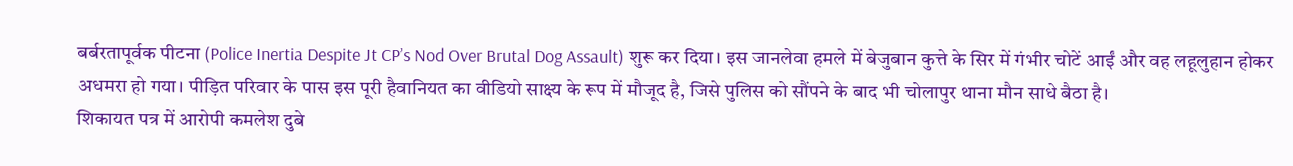बर्बरतापूर्वक पीटना (Police Inertia Despite Jt CP’s Nod Over Brutal Dog Assault) शुरू कर दिया। इस जानलेवा हमले में बेजुबान कुत्ते के सिर में गंभीर चोटें आईं और वह लहूलुहान होकर अधमरा हो गया। पीड़ित परिवार के पास इस पूरी हैवानियत का वीडियो साक्ष्य के रूप में मौजूद है, जिसे पुलिस को सौंपने के बाद भी चोलापुर थाना मौन साधे बैठा है।
शिकायत पत्र में आरोपी कमलेश दुबे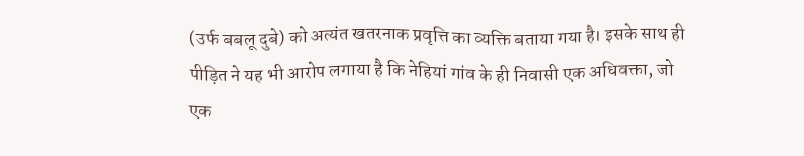(उर्फ बबलू दुबे) को अत्यंत खतरनाक प्रवृत्ति का व्यक्ति बताया गया है। इसके साथ ही पीड़ित ने यह भी आरोप लगाया है कि नेहियां गांव के ही निवासी एक अधिवक्ता, जो एक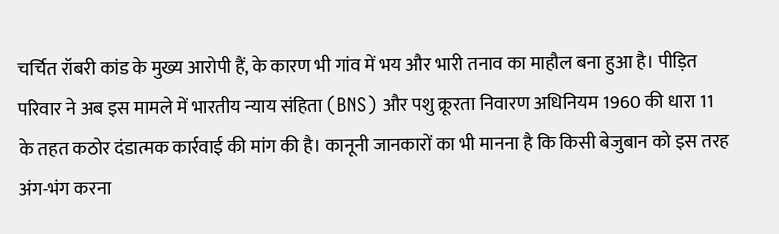चर्चित रॉबरी कांड के मुख्य आरोपी हैं, के कारण भी गांव में भय और भारी तनाव का माहौल बना हुआ है। पीड़ित परिवार ने अब इस मामले में भारतीय न्याय संहिता (BNS) और पशु क्रूरता निवारण अधिनियम 1960 की धारा 11 के तहत कठोर दंडात्मक कार्रवाई की मांग की है। कानूनी जानकारों का भी मानना है कि किसी बेजुबान को इस तरह अंग-भंग करना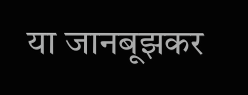या जानबूझकर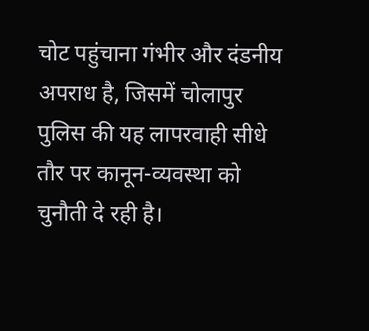चोट पहुंचाना गंभीर और दंडनीय अपराध है, जिसमें चोलापुर पुलिस की यह लापरवाही सीधे तौर पर कानून-व्यवस्था को चुनौती दे रही है।